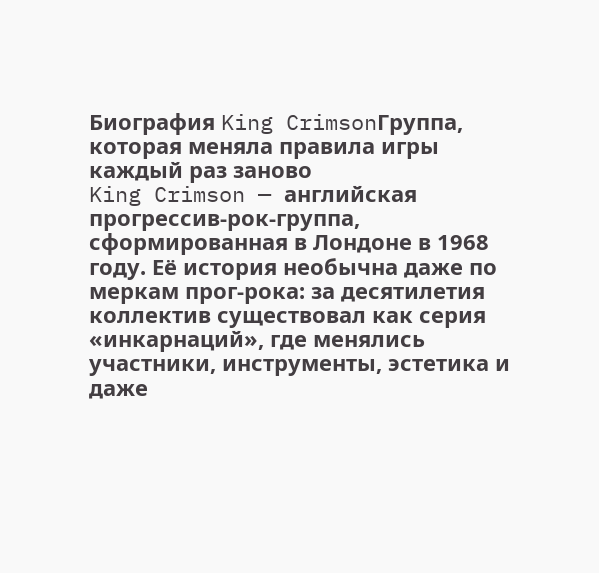Биография King CrimsonГруппа, которая меняла правила игры каждый раз заново
King Crimson — английская прогрессив-рок-группа, сформированная в Лондоне в 1968 году. Её история необычна даже по меркам прог-рока: за десятилетия коллектив существовал как серия «инкарнаций», где менялись участники, инструменты, эстетика и даже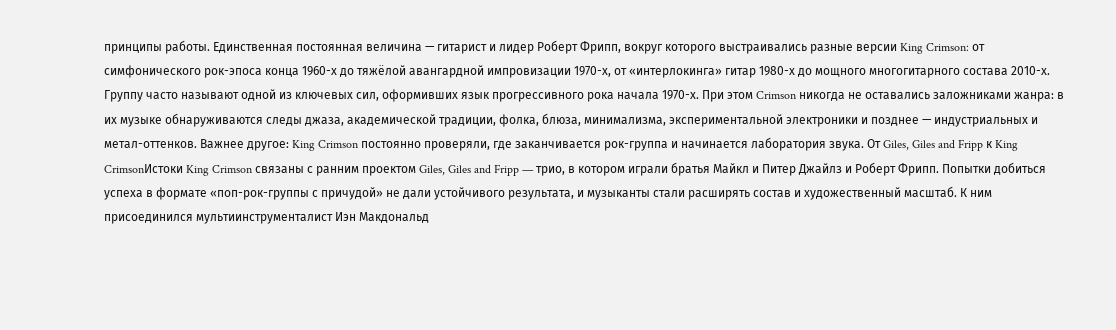принципы работы. Единственная постоянная величина — гитарист и лидер Роберт Фрипп, вокруг которого выстраивались разные версии King Crimson: от симфонического рок-эпоса конца 1960-х до тяжёлой авангардной импровизации 1970-х, от «интерлокинга» гитар 1980-х до мощного многогитарного состава 2010-х. Группу часто называют одной из ключевых сил, оформивших язык прогрессивного рока начала 1970-х. При этом Crimson никогда не оставались заложниками жанра: в их музыке обнаруживаются следы джаза, академической традиции, фолка, блюза, минимализма, экспериментальной электроники и позднее — индустриальных и метал-оттенков. Важнее другое: King Crimson постоянно проверяли, где заканчивается рок-группа и начинается лаборатория звука. От Giles, Giles and Fripp к King CrimsonИстоки King Crimson связаны с ранним проектом Giles, Giles and Fripp — трио, в котором играли братья Майкл и Питер Джайлз и Роберт Фрипп. Попытки добиться успеха в формате «поп-рок-группы с причудой» не дали устойчивого результата, и музыканты стали расширять состав и художественный масштаб. К ним присоединился мультиинструменталист Иэн Макдональд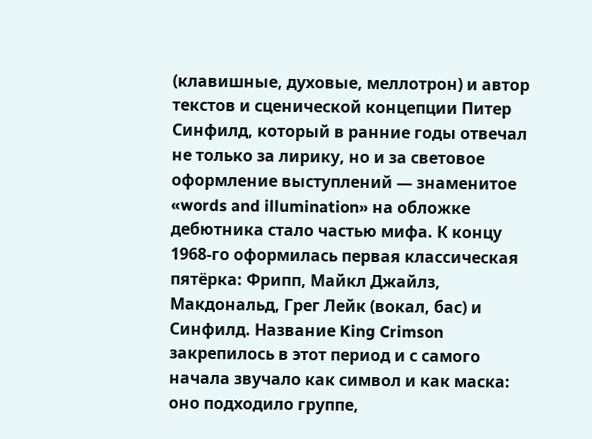(клавишные, духовые, меллотрон) и автор текстов и сценической концепции Питер Синфилд, который в ранние годы отвечал не только за лирику, но и за световое оформление выступлений — знаменитое «words and illumination» на обложке дебютника стало частью мифа. К концу 1968-го оформилась первая классическая пятёрка: Фрипп, Майкл Джайлз, Макдональд, Грег Лейк (вокал, бас) и Синфилд. Название King Crimson закрепилось в этот период и с самого начала звучало как символ и как маска: оно подходило группе,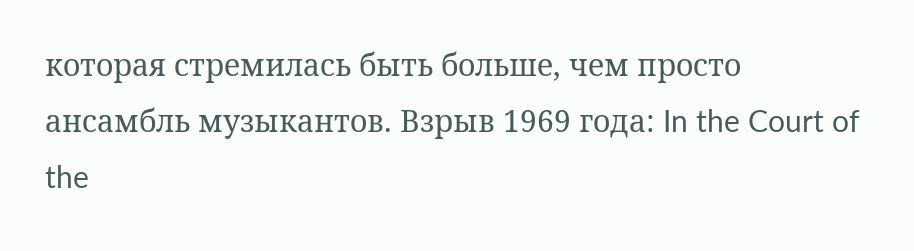которая стремилась быть больше, чем просто ансамбль музыкантов. Взрыв 1969 года: In the Court of the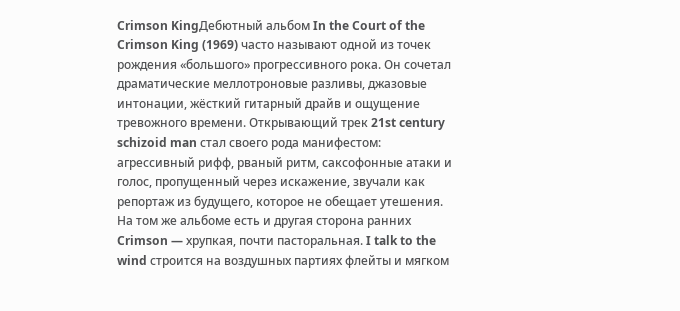Crimson KingДебютный альбом In the Court of the Crimson King (1969) часто называют одной из точек рождения «большого» прогрессивного рока. Он сочетал драматические меллотроновые разливы, джазовые интонации, жёсткий гитарный драйв и ощущение тревожного времени. Открывающий трек 21st century schizoid man стал своего рода манифестом: агрессивный рифф, рваный ритм, саксофонные атаки и голос, пропущенный через искажение, звучали как репортаж из будущего, которое не обещает утешения. На том же альбоме есть и другая сторона ранних Crimson — хрупкая, почти пасторальная. I talk to the wind строится на воздушных партиях флейты и мягком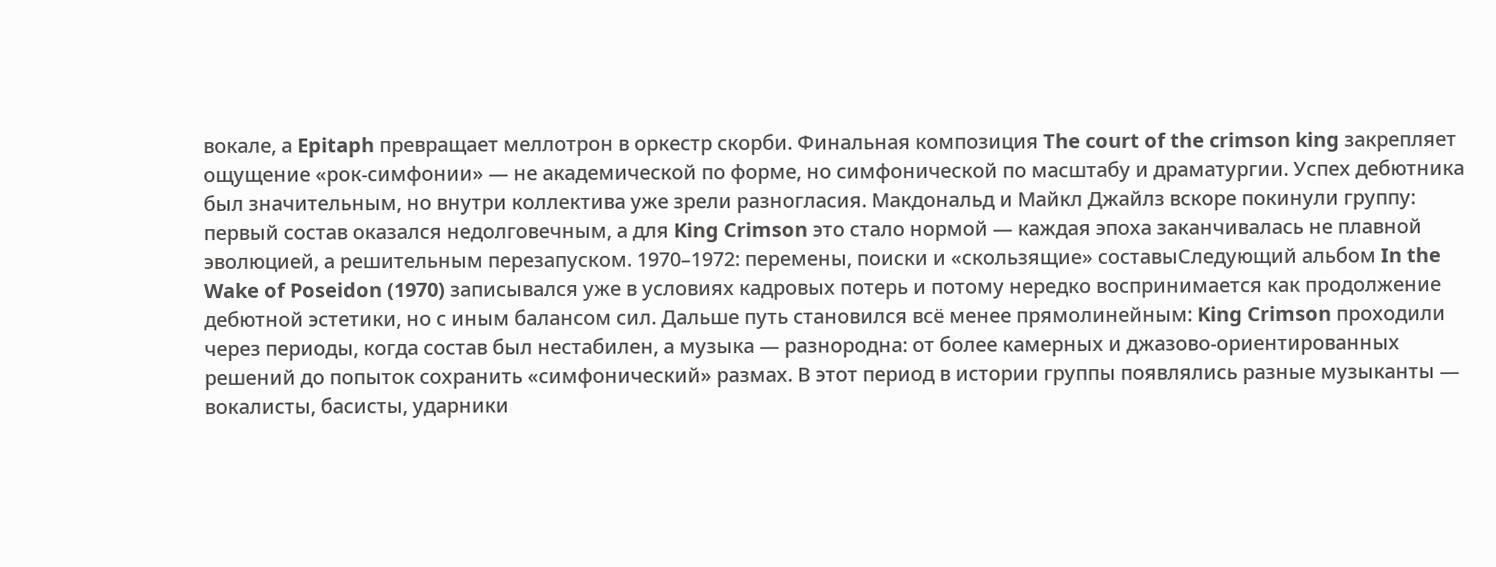вокале, а Epitaph превращает меллотрон в оркестр скорби. Финальная композиция The court of the crimson king закрепляет ощущение «рок-симфонии» — не академической по форме, но симфонической по масштабу и драматургии. Успех дебютника был значительным, но внутри коллектива уже зрели разногласия. Макдональд и Майкл Джайлз вскоре покинули группу: первый состав оказался недолговечным, а для King Crimson это стало нормой — каждая эпоха заканчивалась не плавной эволюцией, а решительным перезапуском. 1970–1972: перемены, поиски и «скользящие» составыСледующий альбом In the Wake of Poseidon (1970) записывался уже в условиях кадровых потерь и потому нередко воспринимается как продолжение дебютной эстетики, но с иным балансом сил. Дальше путь становился всё менее прямолинейным: King Crimson проходили через периоды, когда состав был нестабилен, а музыка — разнородна: от более камерных и джазово-ориентированных решений до попыток сохранить «симфонический» размах. В этот период в истории группы появлялись разные музыканты — вокалисты, басисты, ударники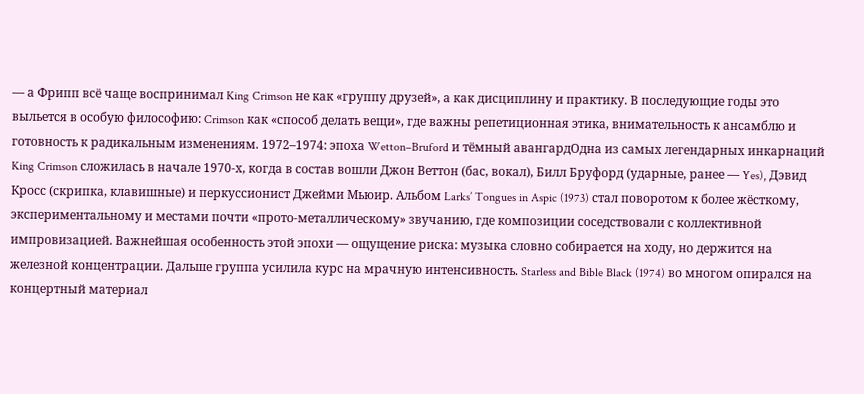— а Фрипп всё чаще воспринимал King Crimson не как «группу друзей», а как дисциплину и практику. В последующие годы это выльется в особую философию: Crimson как «способ делать вещи», где важны репетиционная этика, внимательность к ансамблю и готовность к радикальным изменениям. 1972–1974: эпоха Wetton–Bruford и тёмный авангардОдна из самых легендарных инкарнаций King Crimson сложилась в начале 1970-х, когда в состав вошли Джон Веттон (бас, вокал), Билл Бруфорд (ударные, ранее — Yes), Дэвид Кросс (скрипка, клавишные) и перкуссионист Джейми Мьюир. Альбом Larks’ Tongues in Aspic (1973) стал поворотом к более жёсткому, экспериментальному и местами почти «прото-металлическому» звучанию, где композиции соседствовали с коллективной импровизацией. Важнейшая особенность этой эпохи — ощущение риска: музыка словно собирается на ходу, но держится на железной концентрации. Дальше группа усилила курс на мрачную интенсивность. Starless and Bible Black (1974) во многом опирался на концертный материал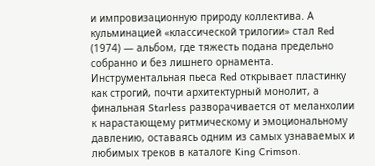и импровизационную природу коллектива. А кульминацией «классической трилогии» стал Red (1974) — альбом, где тяжесть подана предельно собранно и без лишнего орнамента. Инструментальная пьеса Red открывает пластинку как строгий, почти архитектурный монолит, а финальная Starless разворачивается от меланхолии к нарастающему ритмическому и эмоциональному давлению, оставаясь одним из самых узнаваемых и любимых треков в каталоге King Crimson.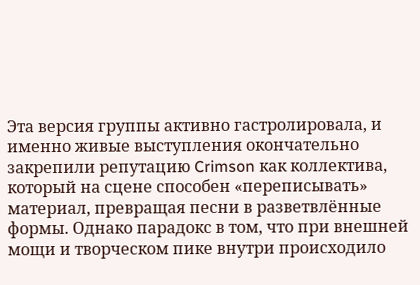Эта версия группы активно гастролировала, и именно живые выступления окончательно закрепили репутацию Crimson как коллектива, который на сцене способен «переписывать» материал, превращая песни в разветвлённые формы. Однако парадокс в том, что при внешней мощи и творческом пике внутри происходило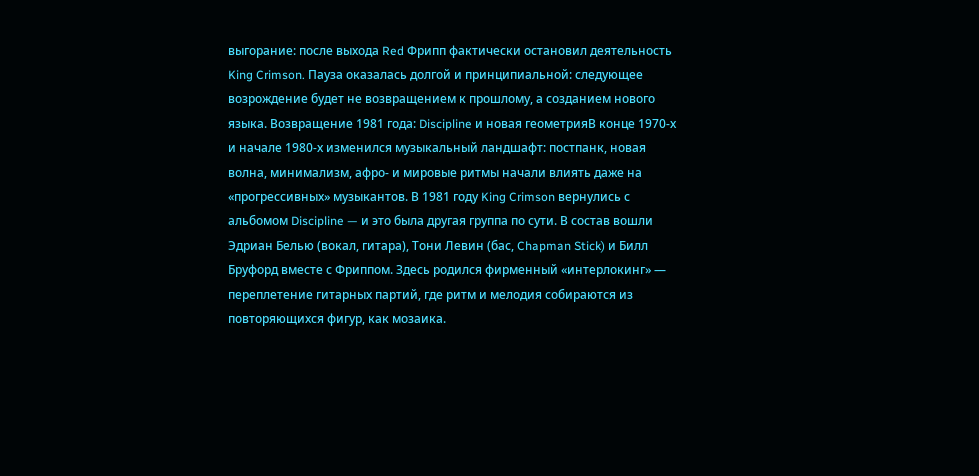выгорание: после выхода Red Фрипп фактически остановил деятельность King Crimson. Пауза оказалась долгой и принципиальной: следующее возрождение будет не возвращением к прошлому, а созданием нового языка. Возвращение 1981 года: Discipline и новая геометрияВ конце 1970-х и начале 1980-х изменился музыкальный ландшафт: постпанк, новая волна, минимализм, афро- и мировые ритмы начали влиять даже на «прогрессивных» музыкантов. В 1981 году King Crimson вернулись с альбомом Discipline — и это была другая группа по сути. В состав вошли Эдриан Белью (вокал, гитара), Тони Левин (бас, Chapman Stick) и Билл Бруфорд вместе с Фриппом. Здесь родился фирменный «интерлокинг» — переплетение гитарных партий, где ритм и мелодия собираются из повторяющихся фигур, как мозаика.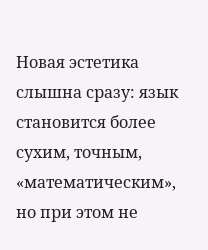Новая эстетика слышна сразу: язык становится более сухим, точным, «математическим», но при этом не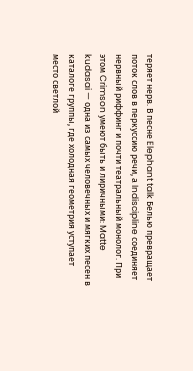теряет нерв. В песне Elephant talk Белью превращает поток слов в перкуссию речи, а Indiscipline соединяет нервный риффинг и почти театральный монолог. При этом Crimson умеют быть и лиричными: Matte kudasai — одна из самых человечных и мягких песен в каталоге группы, где холодная геометрия уступает место светлой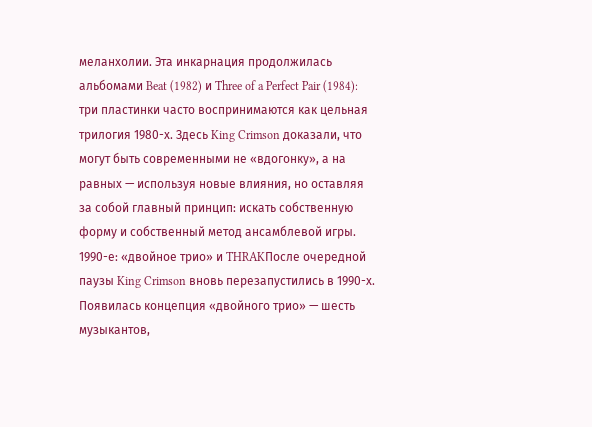меланхолии. Эта инкарнация продолжилась альбомами Beat (1982) и Three of a Perfect Pair (1984): три пластинки часто воспринимаются как цельная трилогия 1980-х. Здесь King Crimson доказали, что могут быть современными не «вдогонку», а на равных — используя новые влияния, но оставляя за собой главный принцип: искать собственную форму и собственный метод ансамблевой игры.
1990-е: «двойное трио» и THRAKПосле очередной паузы King Crimson вновь перезапустились в 1990-х. Появилась концепция «двойного трио» — шесть музыкантов,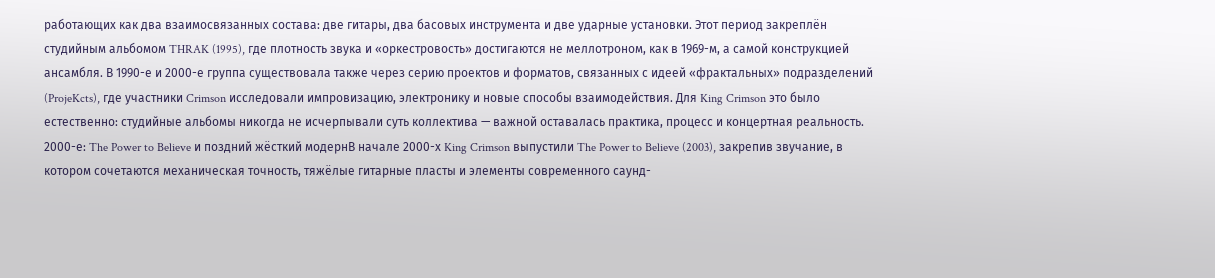работающих как два взаимосвязанных состава: две гитары, два басовых инструмента и две ударные установки. Этот период закреплён студийным альбомом THRAK (1995), где плотность звука и «оркестровость» достигаются не меллотроном, как в 1969-м, а самой конструкцией ансамбля. В 1990-е и 2000-е группа существовала также через серию проектов и форматов, связанных с идеей «фрактальных» подразделений (ProjeKcts), где участники Crimson исследовали импровизацию, электронику и новые способы взаимодействия. Для King Crimson это было естественно: студийные альбомы никогда не исчерпывали суть коллектива — важной оставалась практика, процесс и концертная реальность. 2000-е: The Power to Believe и поздний жёсткий модернВ начале 2000-х King Crimson выпустили The Power to Believe (2003), закрепив звучание, в котором сочетаются механическая точность, тяжёлые гитарные пласты и элементы современного саунд-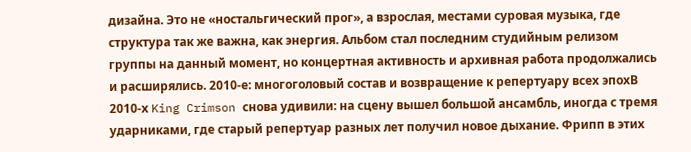дизайна. Это не «ностальгический прог», а взрослая, местами суровая музыка, где структура так же важна, как энергия. Альбом стал последним студийным релизом группы на данный момент, но концертная активность и архивная работа продолжались и расширялись. 2010-е: многоголовый состав и возвращение к репертуару всех эпохВ 2010-х King Crimson снова удивили: на сцену вышел большой ансамбль, иногда с тремя ударниками, где старый репертуар разных лет получил новое дыхание. Фрипп в этих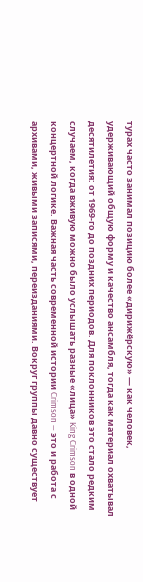турах часто занимал позицию более «дирижёрскую» — как человек, удерживающий общую форму и качество ансамбля, тогда как материал охватывал десятилетия: от 1969-го до поздних периодов. Для поклонников это стало редким случаем, когда вживую можно было услышать разные «лица» King Crimson в одной концертной логике. Важная часть современной истории Crimson — это и работа с архивами, живыми записями, переизданиями. Вокруг группы давно существует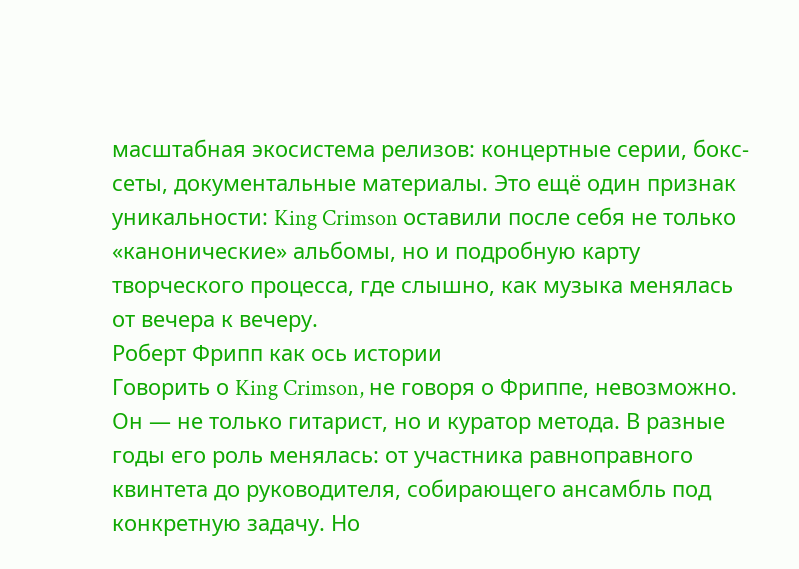масштабная экосистема релизов: концертные серии, бокс-сеты, документальные материалы. Это ещё один признак уникальности: King Crimson оставили после себя не только «канонические» альбомы, но и подробную карту творческого процесса, где слышно, как музыка менялась от вечера к вечеру.
Роберт Фрипп как ось истории
Говорить о King Crimson, не говоря о Фриппе, невозможно. Он — не только гитарист, но и куратор метода. В разные годы его роль менялась: от участника равноправного квинтета до руководителя, собирающего ансамбль под конкретную задачу. Но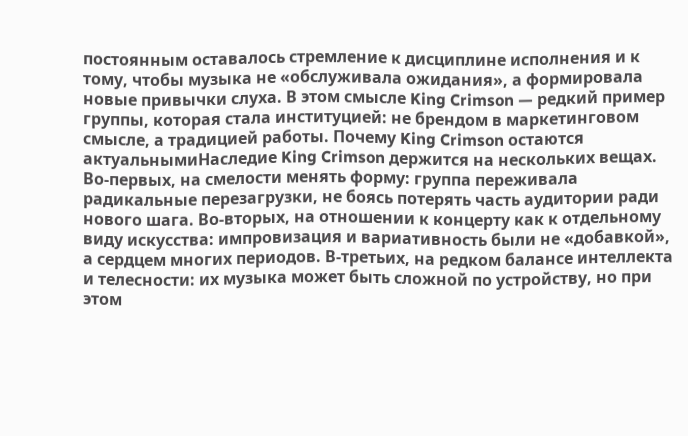постоянным оставалось стремление к дисциплине исполнения и к тому, чтобы музыка не «обслуживала ожидания», а формировала новые привычки слуха. В этом смысле King Crimson — редкий пример группы, которая стала институцией: не брендом в маркетинговом смысле, а традицией работы. Почему King Crimson остаются актуальнымиНаследие King Crimson держится на нескольких вещах. Во-первых, на смелости менять форму: группа переживала радикальные перезагрузки, не боясь потерять часть аудитории ради нового шага. Во-вторых, на отношении к концерту как к отдельному виду искусства: импровизация и вариативность были не «добавкой», а сердцем многих периодов. В-третьих, на редком балансе интеллекта и телесности: их музыка может быть сложной по устройству, но при этом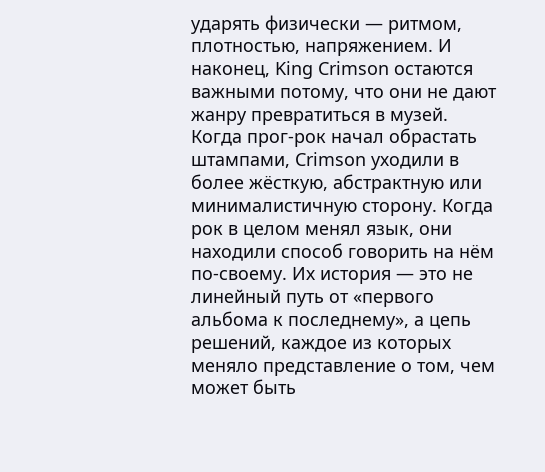ударять физически — ритмом, плотностью, напряжением. И наконец, King Crimson остаются важными потому, что они не дают жанру превратиться в музей. Когда прог-рок начал обрастать штампами, Crimson уходили в более жёсткую, абстрактную или минималистичную сторону. Когда рок в целом менял язык, они находили способ говорить на нём по-своему. Их история — это не линейный путь от «первого альбома к последнему», а цепь решений, каждое из которых меняло представление о том, чем может быть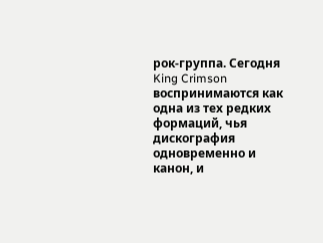рок-группа. Сегодня King Crimson воспринимаются как одна из тех редких формаций, чья дискография одновременно и канон, и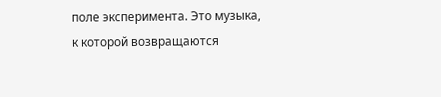поле эксперимента. Это музыка, к которой возвращаются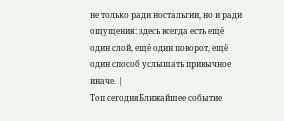не только ради ностальгии, но и ради ощущения: здесь всегда есть ещё один слой, ещё один поворот, ещё один способ услышать привычное иначе. |
Топ сегодняБлижайшее событие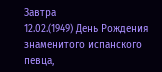Завтра
12.02.(1949) День Рождения знаменитого испанского певца,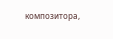композитора,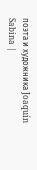поэта и художника Joaquín Sabina |